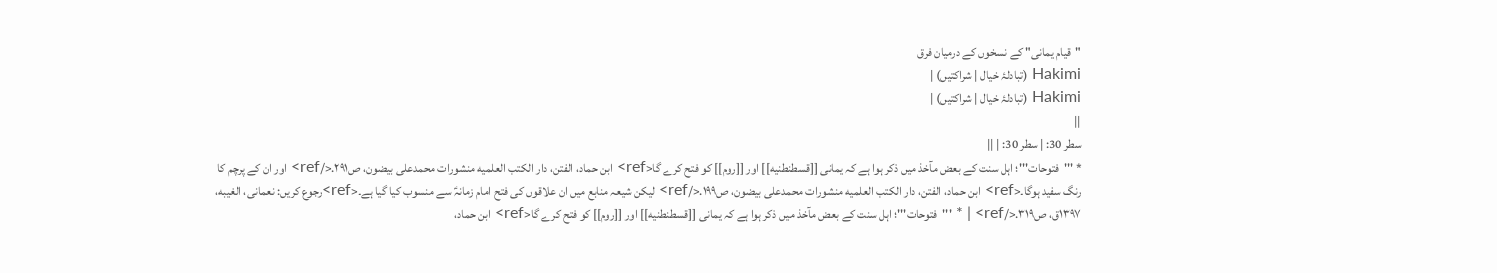"قیام یمانی" کے نسخوں کے درمیان فرق
Hakimi (تبادلۂ خیال | شراکتیں) |
Hakimi (تبادلۂ خیال | شراکتیں) |
||
سطر 30: | سطر 30: | ||
* '''فتوحات'''؛ اہل سنت کے بعض مآخذ میں ذکر ہوا ہے کہ یمانی [[قسطنطنیه]] اور [[روم]] کو فتح کرے گا<ref> ابن حماد، الفتن، دار الکتب العلمیه منشورات محمدعلی بیضون، ص۲۹۱.</ref> اور ان کے پرچم کا رنگ سفید ہوگا۔<ref> ابن حماد، الفتن، دار الکتب العلمیه منشورات محمدعلی بیضون، ص۱۹۹.</ref> لیکن شیعہ منابع میں ان علاقوں کی فتح امام زمانہؑ سے منسوب کیا گیا ہے۔<ref>رجوع کریں: نعمانی، الغیبه، ۱۳۹۷ق، ص۳۱۹.</ref> | * '''فتوحات'''؛ اہل سنت کے بعض مآخذ میں ذکر ہوا ہے کہ یمانی [[قسطنطنیه]] اور [[روم]] کو فتح کرے گا<ref> ابن حماد،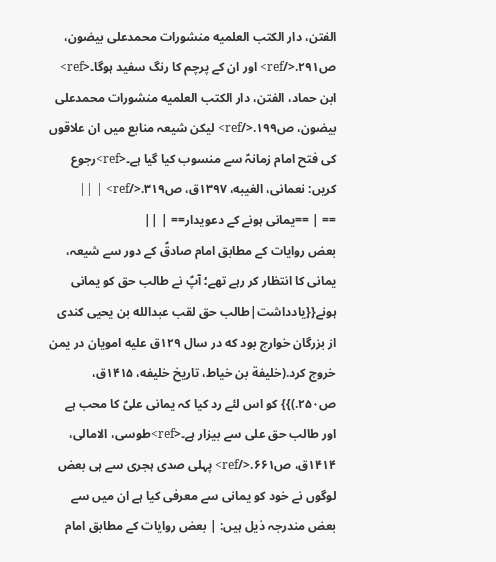الفتن، دار الکتب العلمیه منشورات محمدعلی بیضون، ص۲۹۱.</ref> اور ان کے پرچم کا رنگ سفید ہوگا۔<ref> ابن حماد، الفتن، دار الکتب العلمیه منشورات محمدعلی بیضون، ص۱۹۹.</ref> لیکن شیعہ منابع میں ان علاقوں کی فتح امام زمانہؑ سے منسوب کیا گیا ہے۔<ref>رجوع کریں: نعمانی، الغیبه، ۱۳۹۷ق، ص۳۱۹.</ref> | ||
== | ==یمانی ہونے کے دعویدار== | ||
بعض روایات کے مطابق امام صادقؑ کے دور سے شیعہ، یمانی کا انتظار کر رہے تھے؛ آپؑ نے طالب حق کو یمانی ہونے{{یادداشت|طالب حق لقب عبدالله بن یحیی کندی از بزرگان خوارج بود که در سال ۱۲۹ق علیه امویان در یمن خروج کرد.(خلیفة بن خیاط، تاریخ خلیفه، ۱۴۱۵ق، ص۲۵۰.)}} کو اس لئے رد کیا کہ یمانی علیؑ کا محب ہے اور طالب حق علی سے بیزار ہے۔<ref>طوسی، الامالی، ۱۴۱۴ق، ص۶۶۱.</ref> پہلی صدی ہجری سے ہی بعض لوگوں نے خود کو یمانی سے معرفی کیا ہے ان میں سے بعض مندرجہ ذیل ہیں: | بعض روایات کے مطابق امام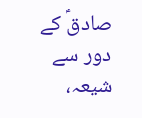صادقؑ کے دور سے شیعہ،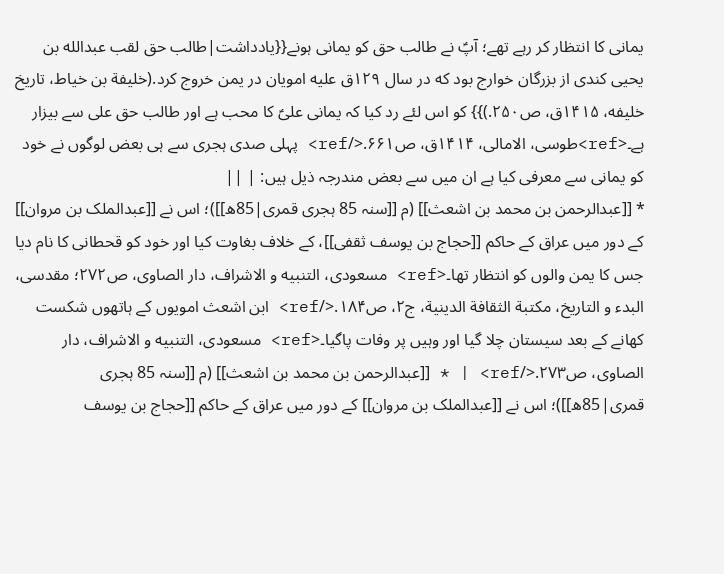یمانی کا انتظار کر رہے تھے؛ آپؑ نے طالب حق کو یمانی ہونے{{یادداشت|طالب حق لقب عبدالله بن یحیی کندی از بزرگان خوارج بود که در سال ۱۲۹ق علیه امویان در یمن خروج کرد.(خلیفة بن خیاط، تاریخ خلیفه، ۱۴۱۵ق، ص۲۵۰.)}} کو اس لئے رد کیا کہ یمانی علیؑ کا محب ہے اور طالب حق علی سے بیزار ہے۔<ref>طوسی، الامالی، ۱۴۱۴ق، ص۶۶۱.</ref> پہلی صدی ہجری سے ہی بعض لوگوں نے خود کو یمانی سے معرفی کیا ہے ان میں سے بعض مندرجہ ذیل ہیں: | ||
* [[عبدالرحمن بن محمد بن اشعث]] (م [[سنہ 85 ہجری قمری|85ھ]])؛ اس نے [[عبدالملک بن مروان]] کے دور میں عراق کے حاکم [[حجاج بن یوسف ثقفی]]، کے خلاف بغاوت کیا اور خود کو قحطانی کا نام دیا جس کا یمن والوں کو انتظار تھا۔<ref> مسعودی، التنبیه و الاشراف، دار الصاوی، ص۲۷۲؛ مقدسی، البدء و التاریخ، مکتبة الثقافة الدینیة، ج۲، ص۱۸۴.</ref> ابن اشعث امویوں کے ہاتھوں شکست کھانے کے بعد سیستان چلا گیا اور وہیں پر وفات پاگیا۔<ref> مسعودی، التنبیه و الاشراف، دار الصاوی، ص۲۷۳.</ref> | * [[عبدالرحمن بن محمد بن اشعث]] (م [[سنہ 85 ہجری قمری|85ھ]])؛ اس نے [[عبدالملک بن مروان]] کے دور میں عراق کے حاکم [[حجاج بن یوسف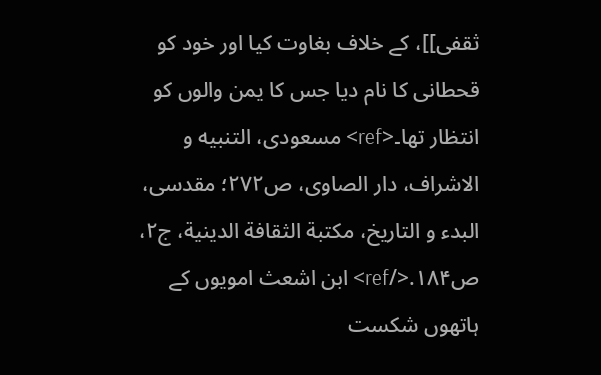ثقفی]]، کے خلاف بغاوت کیا اور خود کو قحطانی کا نام دیا جس کا یمن والوں کو انتظار تھا۔<ref> مسعودی، التنبیه و الاشراف، دار الصاوی، ص۲۷۲؛ مقدسی، البدء و التاریخ، مکتبة الثقافة الدینیة، ج۲، ص۱۸۴.</ref> ابن اشعث امویوں کے ہاتھوں شکست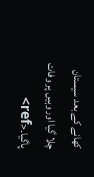کھانے کے بعد سیستان چلا گیا اور وہیں پر وفات پاگیا۔<ref>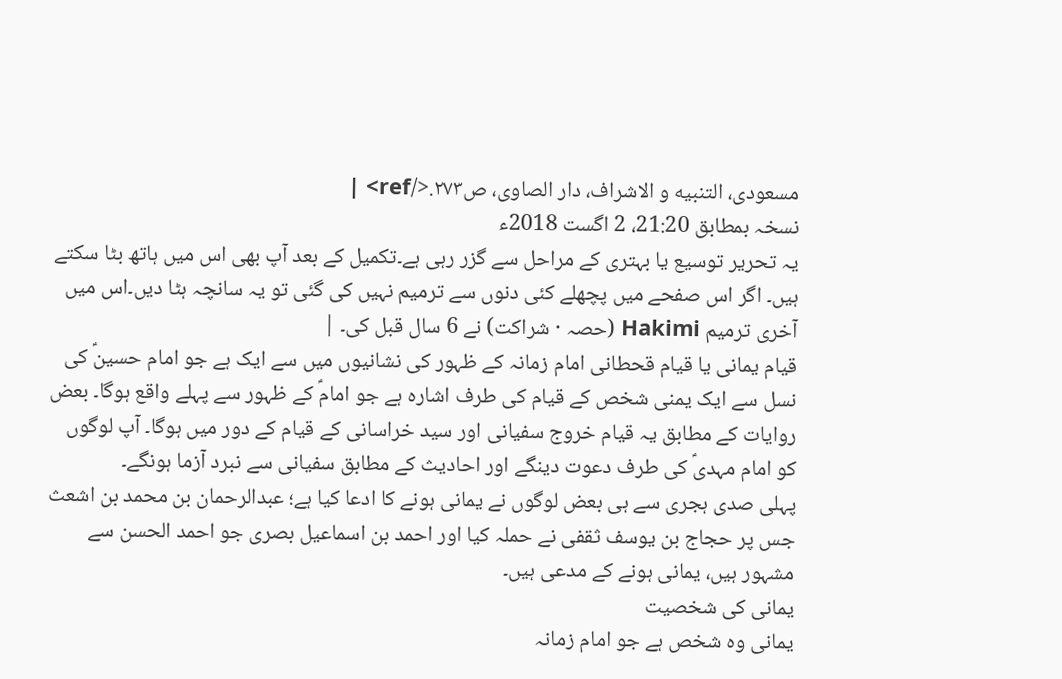مسعودی، التنبیه و الاشراف، دار الصاوی، ص۲۷۳.</ref> |
نسخہ بمطابق 21:20، 2 اگست 2018ء
یہ تحریر توسیع یا بہتری کے مراحل سے گزر رہی ہے۔تکمیل کے بعد آپ بھی اس میں ہاتھ بٹا سکتے ہیں۔ اگر اس صفحے میں پچھلے کئی دنوں سے ترمیم نہیں کی گئی تو یہ سانچہ ہٹا دیں۔اس میں آخری ترمیم Hakimi (حصہ · شراکت) نے 6 سال قبل کی۔ |
قیام یمانی یا قیام قحطانی امام زمانہ کے ظہور کی نشانیوں میں سے ایک ہے جو امام حسینؑ کی نسل سے ایک یمنی شخص کے قیام کی طرف اشارہ ہے جو امامؑ کے ظہور سے پہلے واقع ہوگا۔ بعض روایات کے مطابق یہ قیام خروج سفیانی اور سید خراسانی کے قیام کے دور میں ہوگا۔ آپ لوگوں کو امام مہدیؑ کی طرف دعوت دینگے اور احادیث کے مطابق سفیانی سے نبرد آزما ہونگے۔
پہلی صدی ہجری سے ہی بعض لوگوں نے یمانی ہونے کا ادعا کیا ہے؛ عبدالرحمان بن محمد بن اشعث جس پر حجاج بن یوسف ثقفی نے حملہ کیا اور احمد بن اسماعیل بصری جو احمد الحسن سے مشہور ہیں، یمانی ہونے کے مدعی ہیں۔
یمانی کی شخصیت
یمانی وہ شخص ہے جو امام زمانہ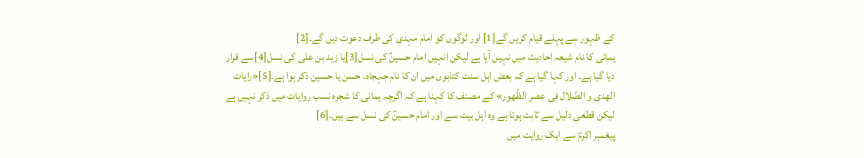کے ظہور سے پہلے قیام کریں گے[1] اور لوگوں کو امام مہدی کی طرف دعوت دیں گے۔[2]
یمانی کا نام شیعہ احادیث میں نہیں آیا ہے لیکن انہیں امام حسینؑ کی نسل[3]یا زید بن علی کی نسل[4]سے قرار دیا گیا ہے۔ اور کہا گیا ہے کہ بعض اہل سنت کتابوں میں ان کا نام جہجاہ، حسن یا حسین ذکر ہوا ہے۔[5]«رایات الهدی و الضّلال فی عصر الظّهور» کے مصنف کا کہنا ہے کہ اگرچہ یمانی کا شجرہ نسب روایات میں ذکر نہیں ہے لیکن قطعی دلیل سے ثابت ہوتا ہے وہ اہل بیت سے اور امام حسینؑ کی نسل سے ہیں۔[6]
پیغمبر اکرمؐ سے ایک روایت میں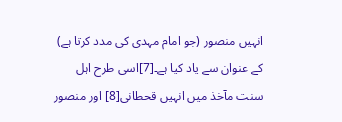انہیں منصور (جو امام مہدی کی مدد کرتا ہے) کے عنوان سے یاد کیا ہے۔[7]اسی طرح اہل سنت مآخذ میں انہیں قحطانی[8] اور منصور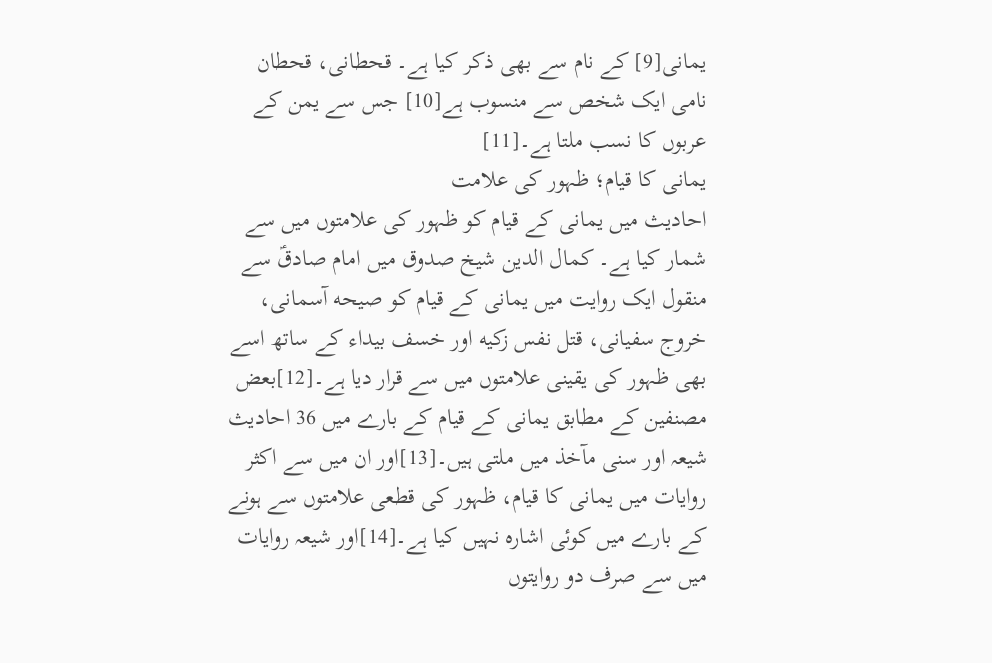یمانی[9] کے نام سے بھی ذکر کیا ہے۔ قحطانی، قحطان نامی ایک شخص سے منسوب ہے[10] جس سے یمن کے عربوں کا نسب ملتا ہے۔[11]
یمانی کا قیام؛ ظہور کی علامت
احادیث میں یمانی کے قیام کو ظہور کی علامتوں میں سے شمار کیا ہے۔ کمال الدین شیخ صدوق میں امام صادقؑ سے منقول ایک روایت میں یمانی کے قیام کو صیحه آسمانی، خروج سفیانی، قتل نفس زکیه اور خسف بیداء کے ساتھ اسے بھی ظہور کی یقینی علامتوں میں سے قرار دیا ہے۔[12]بعض مصنفین کے مطابق یمانی کے قیام کے بارے میں 36 احادیث شیعہ اور سنی مآخذ میں ملتی ہیں۔[13]اور ان میں سے اکثر روایات میں یمانی کا قیام، ظہور کی قطعی علامتوں سے ہونے کے بارے میں کوئی اشارہ نہیں کیا ہے۔[14]اور شیعہ روایات میں سے صرف دو روایتوں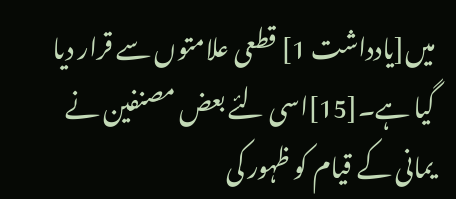میں[یادداشت 1] قطعی علامتوں سے قرار دیا گیا ہے۔[15]اسی لئے بعض مصنفین نے یمانی کے قیام کو ظہور کی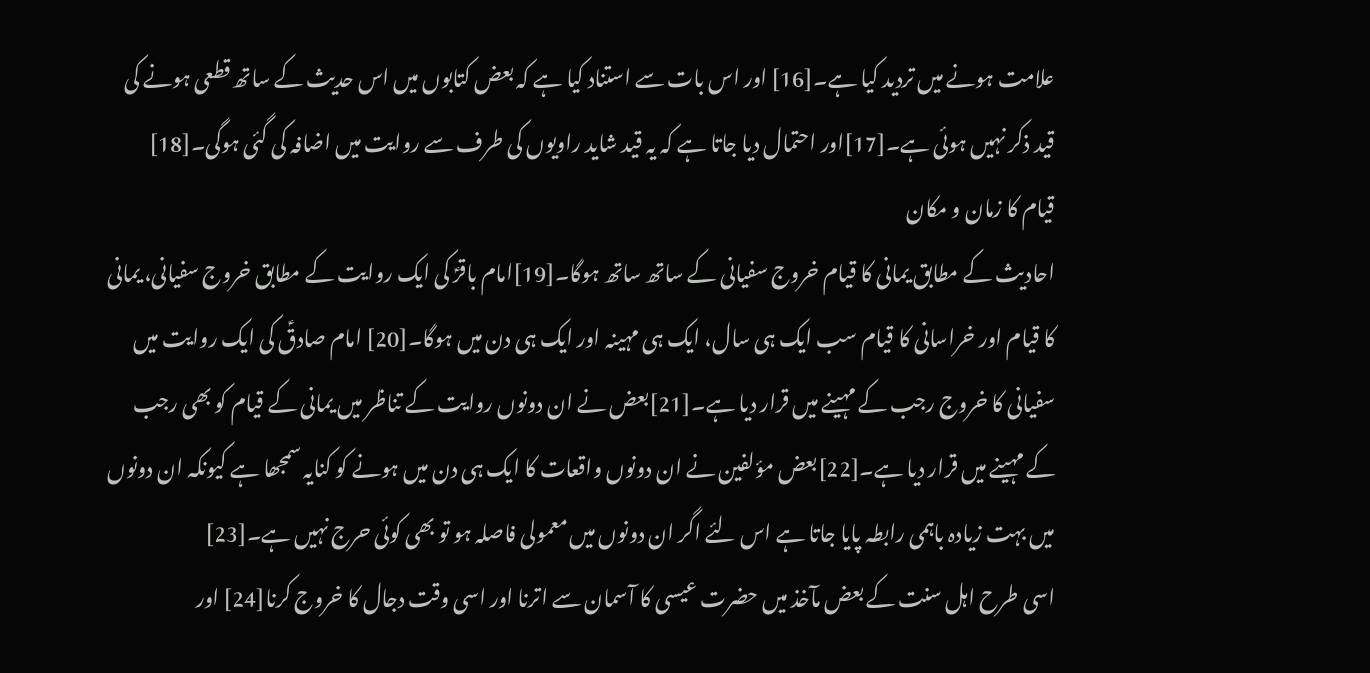علامت ہونے میں تردید کیا ہے۔[16] اور اس بات سے استناد کیا ہے کہ بعض کتابوں میں اس حدیث کے ساتھ قطعی ہونے کی قید ذکر نہیں ہوئی ہے۔[17]اور احتمال دیا جاتا ہے کہ یہ قید شاید راویوں کی طرف سے روایت میں اضافہ کی گئی ہوگی۔[18]
قیام کا زمان و مکان
احادیث کے مطابق یمانی کا قیام خروج سفیانی کے ساتھ ساتھ ہوگا۔[19]امام باقرؑ کی ایک روایت کے مطابق خروج سفیانی، یمانی کا قیام اور خراسانی کا قیام سب ایک ہی سال، ایک ہی مہینہ اور ایک ہی دن میں ہوگا۔[20] امام صادقؑ کی ایک روایت میں سفیانی کا خروج رجب کے مہینے میں قرار دیا ہے۔[21]بعض نے ان دونوں روایت کے تناظر میں یمانی کے قیام کو بھی رجب کے مہینے میں قرار دیا ہے۔[22]بعض مؤلفین نے ان دونوں واقعات کا ایک ہی دن میں ہونے کو کنایہ سمجھا ہے کیونکہ ان دونوں میں بہت زیادہ باہمی رابطہ پایا جاتا ہے اس لئے اگر ان دونوں میں معمولی فاصلہ ہو تو بھی کوئی حرج نہیں ہے۔[23]
اسی طرح اہل سنت کے بعض مآخذ میں حضرت عیسی کا آسمان سے اترنا اور اسی وقت دجال کا خروج کرنا[24] اور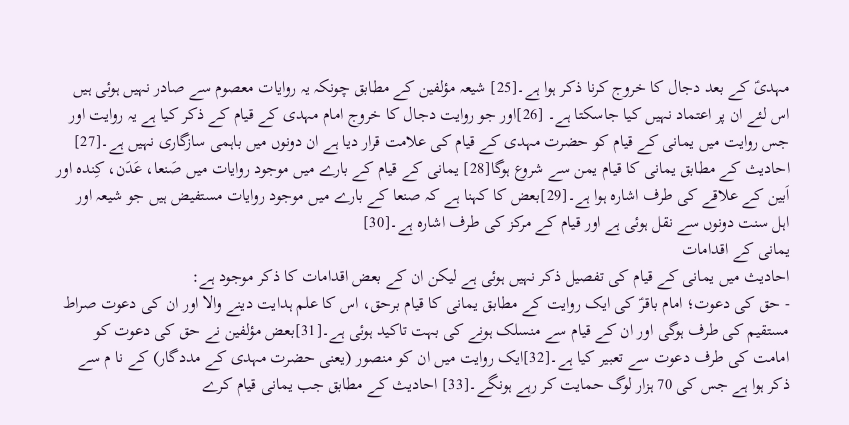مہدیؑ کے بعد دجال کا خروج کرنا ذکر ہوا ہے۔[25] شیعہ مؤلفین کے مطابق چونکہ یہ روایات معصوم سے صادر نہیں ہوئی ہیں اس لئے ان پر اعتماد نہیں کیا جاسکتا ہے۔ [26]اور جو روایت دجال کا خروج امام مہدی کے قیام کے ذکر کیا ہے یہ روایت اور جس روایت میں یمانی کے قیام کو حضرت مہدی کے قیام کی علامت قرار دیا ہے ان دونوں میں باہمی سازگاری نہیں ہے۔[27] احادیث کے مطابق یمانی کا قیام یمن سے شروع ہوگا[28] یمانی کے قیام کے بارے میں موجود روایات میں صَنعا، عَدَن، کِنده اور اَبین کے علاقے کی طرف اشارہ ہوا ہے۔[29]بعض کا کہنا ہے کہ صنعا کے بارے میں موجود روایات مستفیض ہیں جو شیعہ اور اہل سنت دونوں سے نقل ہوئی ہے اور قیام کے مرکز کی طرف اشارہ ہے۔[30]
یمانی کے اقدامات
احادیث میں یمانی کے قیام کی تفصیل ذکر نہیں ہوئی ہے لیکن ان کے بعض اقدامات کا ذکر موجود ہے:
- حق کی دعوت؛ امام باقرؑ کی ایک روایت کے مطابق یمانی کا قیام برحق، اس کا علم ہدایت دینے والا اور ان کی دعوت صراط مستقیم کی طرف ہوگی اور ان کے قیام سے منسلک ہونے کی بہت تاکید ہوئی ہے۔[31]بعض مؤلفین نے حق کی دعوت کو امامت کی طرف دعوت سے تعبیر کیا ہے۔[32]ایک روایت میں ان کو منصور (یعنی حضرت مہدی کے مددگار) کے نا م سے ذکر ہوا ہے جس کی 70 ہزار لوگ حمایت کر رہے ہونگے۔[33] احادیث کے مطابق جب یمانی قیام کرے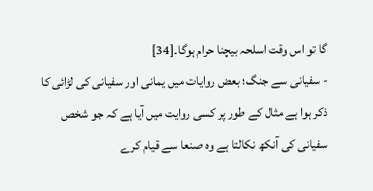گا تو اس وقت اسلحہ بیچنا حرام ہوگا۔[34]
- سفیانی سے جنگ؛ بعض روایات میں یمانی اور سفیانی کی لڑائی کا ذکر ہوا ہے مثال کے طور پر کسی روایت میں آیا ہے کہ جو شخص سفیانی کی آنکھ نکالتا ہے وہ صنعا سے قیام کرے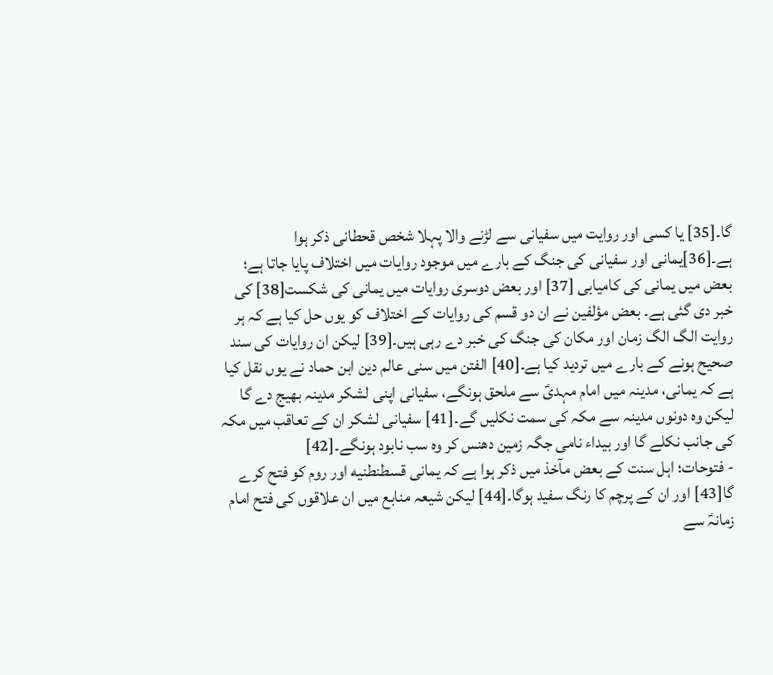گا۔[35] یا کسی اور روایت میں سفیانی سے لڑنے والا پہلا شخص قحطانی ذکر ہوا ہے۔[36]یمانی اور سفیانی کی جنگ کے بارے میں موجود روایات میں اختلاف پایا جاتا ہے؛ بعض میں یمانی کی کامیابی [37] اور بعض دوسری روایات میں یمانی کی شکست[38] کی خبر دی گئی ہے۔ بعض مؤلفین نے ان دو قسم کی روایات کے اختلاف کو یوں حل کیا ہے کہ ہر روایت الگ الگ زمان اور مکان کی جنگ کی خبر دے رہی ہیں۔[39] لیکن ان روایات کی سند صحیح ہونے کے بارے میں تردید کیا ہے۔[40] الفتن میں سنی عالم دین ابن حماد نے یوں نقل کیا ہے کہ یمانی، مدینہ میں امام مہدیؑ سے ملحق ہونگے، سفیانی اپنی لشکر مدینہ بھیج دے گا لیکن وہ دونوں مدینہ سے مکہ کی سمت نکلیں گے۔[41] سفیانی لشکر ان کے تعاقب میں مکہ کی جانب نکلے گا اور بیداء نامی جگہ زمین دھنس کر وہ سب نابود ہونگے۔[42]
- فتوحات؛ اہل سنت کے بعض مآخذ میں ذکر ہوا ہے کہ یمانی قسطنطنیه اور روم کو فتح کرے گا[43] اور ان کے پرچم کا رنگ سفید ہوگا۔[44] لیکن شیعہ منابع میں ان علاقوں کی فتح امام زمانہؑ سے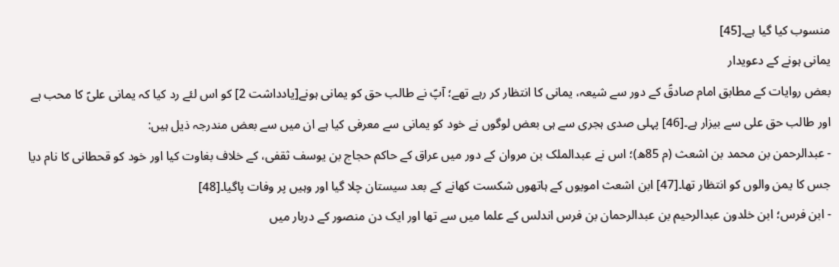منسوب کیا گیا ہے۔[45]
یمانی ہونے کے دعویدار
بعض روایات کے مطابق امام صادقؑ کے دور سے شیعہ، یمانی کا انتظار کر رہے تھے؛ آپؑ نے طالب حق کو یمانی ہونے[یادداشت 2] کو اس لئے رد کیا کہ یمانی علیؑ کا محب ہے اور طالب حق علی سے بیزار ہے۔[46] پہلی صدی ہجری سے ہی بعض لوگوں نے خود کو یمانی سے معرفی کیا ہے ان میں سے بعض مندرجہ ذیل ہیں:
- عبدالرحمن بن محمد بن اشعث (م 85ھ)؛ اس نے عبدالملک بن مروان کے دور میں عراق کے حاکم حجاج بن یوسف ثقفی، کے خلاف بغاوت کیا اور خود کو قحطانی کا نام دیا جس کا یمن والوں کو انتظار تھا۔[47] ابن اشعث امویوں کے ہاتھوں شکست کھانے کے بعد سیستان چلا گیا اور وہیں پر وفات پاگیا۔[48]
- ابن فرس؛ ابن خلدون عبدالرحیم بن عبدالرحمان بن فرس اندلس کے علما میں سے تھا اور ایک دن منصور کے دربار میں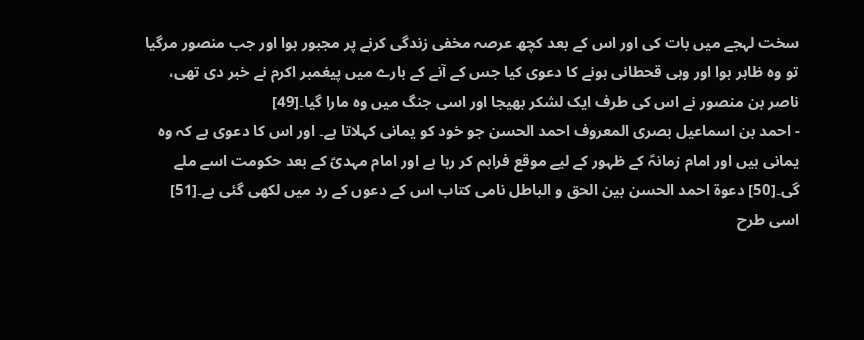سخت لہجے میں بات کی اور اس کے بعد کچھ عرصہ مخفی زندگی کرنے پر مجبور ہوا اور جب منصور مرگیا تو وہ ظاہر ہوا اور وہی قحطانی ہونے کا دعوی کیا جس کے آنے کے بارے میں پیغمبر اکرم نے خبر دی تھی، ناصر بن منصور نے اس کی طرف ایک لشکر بھیجا اور اسی جنگ میں وہ مارا گیا۔[49]
- احمد بن اسماعیل بصری المعروف احمد الحسن جو خود کو یمانی کہلاتا ہے۔ اور اس کا دعوی ہے کہ وہ یمانی ہیں اور امام زمانہؑ کے ظہور کے لیے موقع فراہم کر رہا ہے اور امام مہدیؑ کے بعد حکومت اسے ملے گی۔[50] دعوة احمد الحسن بین الحق و الباطل نامی کتاب اس کے دعوں کے رد میں لکھی گئی ہے۔[51]
اسی طرح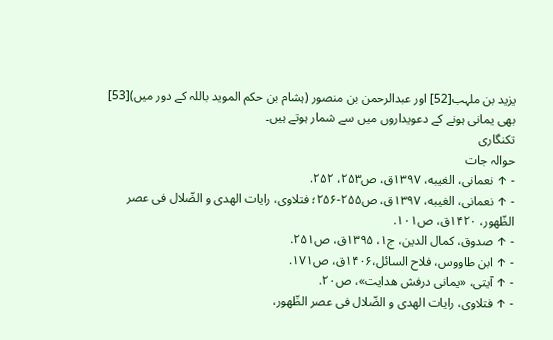یزید بن ملہب[52] اور عبدالرحمن بن منصور (ہشام بن حکم الموید باللہ کے دور میں)[53] بھی یمانی ہونے کے دعویداروں میں سے شمار ہوتے ہیں۔
تکنگاری
حوالہ جات
- ↑ نعمانی، الغیبه، ۱۳۹۷ق، ص۲۵۳، ۲۵۲.
- ↑ نعمانی، الغیبه، ۱۳۹۷ق، ص۲۵۵-۲۵۶؛ فتلاوی، رایات الهدی و الضّلال فی عصر الظّهور، ۱۴۲۰ق، ص۱۰۱.
- ↑ صدوق، کمال الدین، ج۱، ۱۳۹۵ق، ص۲۵۱.
- ↑ ابن طاووس، فلاح السائل،۱۴۰۶ق، ص۱۷۱.
- ↑ آیتی، «یمانی درفش هدایت»، ص۲۰.
- ↑ فتلاوی، رایات الهدی و الضّلال فی عصر الظّهور،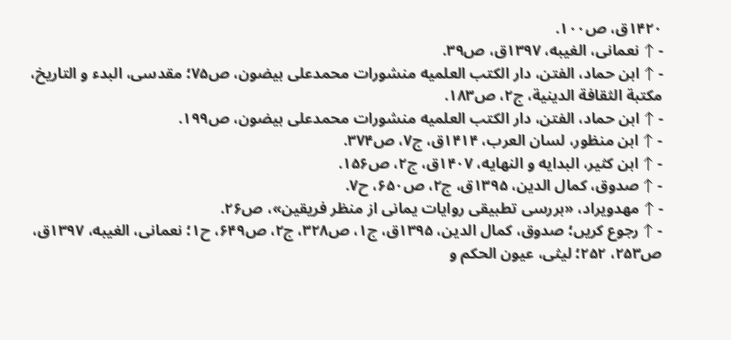۱۴۲۰ق، ص۱۰۰.
- ↑ نعمانی، الغیبه، ۱۳۹۷ق، ص۳۹.
- ↑ ابن حماد، الفتن، دار الکتب العلمیه منشورات محمدعلی بیضون، ص۷۵؛ مقدسی، البدء و التاریخ، مکتبة الثقافة الدینیة، ج۲، ص۱۸۳.
- ↑ ابن حماد، الفتن، دار الکتب العلمیه منشورات محمدعلی بیضون، ص۱۹۹.
- ↑ ابن منظور، لسان العرب، ۱۴۱۴ق، ج۷، ص۳۷۴.
- ↑ ابن کثیر، البدایه و النهایه، ۱۴۰۷ق، ج۲، ص۱۵۶.
- ↑ صدوق، کمال الدین، ۱۳۹۵ق، ج۲، ص۶۵۰، ح۷.
- ↑ مهدویراد، «بررسی تطبیقی روایات یمانی از منظر فریقین»، ص۲۶.
- ↑ رجوع کریں؛ صدوق، کمال الدین، ۱۳۹۵ق، ج۱، ص۳۲۸، ج۲، ص۶۴۹، ح۱؛ نعمانی، الغیبه، ۱۳۹۷ق، ص۲۵۳، ۲۵۲؛ لیثی، عیون الحکم و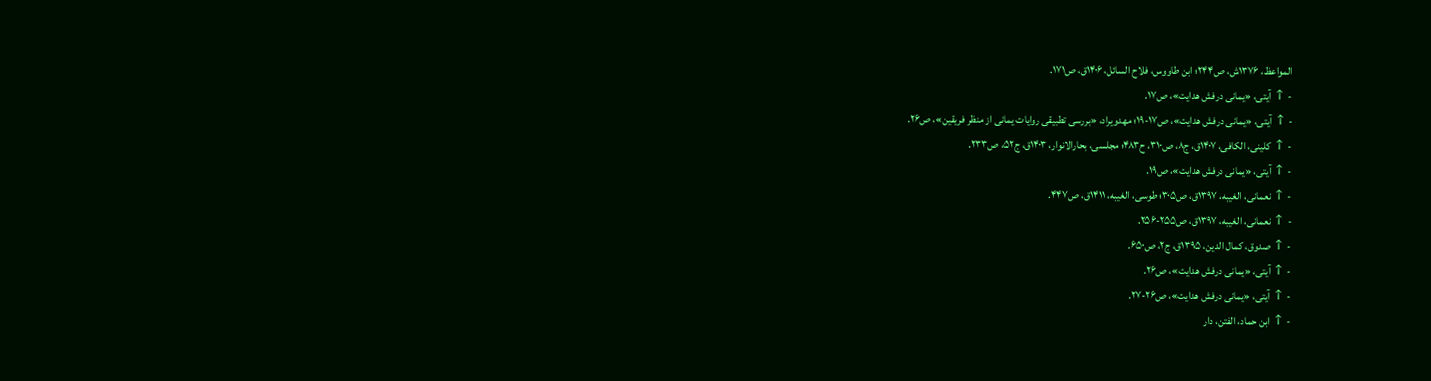المواعظ، ۱۳۷۶ش، ص۲۴۴؛ ابن طاووس، فلاح السائل، ۱۴۰۶ق، ص۱۷۱.
- ↑ آیتی، «یمانی درفش هدایت»، ص۱۷.
- ↑ آیتی، «یمانی درفش هدایت»، ص۱۷-۱۹؛ مهدویراد، «بررسی تطبیقی روایات یمانی از منظر فریقین»، ص۲۶.
- ↑ کلینی، الکافی، ۱۴۰۷ق، ج۸، ص۳۱۰، ح۴۸۳؛ مجلسی، بحارالانوار، ۱۴۰۳ق، ج۵۲، ص۲۳۳.
- ↑ آیتی، «یمانی درفش هدایت»، ص۱۹.
- ↑ نعمانی، الغیبه، ۱۳۹۷ق، ص۳۰۵؛ طوسی، الغیبه، ۱۴۱۱ق، ص۴۴۷.
- ↑ نعمانی، الغیبه، ۱۳۹۷ق، ص۲۵۵-۲۵۶.
- ↑ صدوق، کمال الدین، ۱۳۹۵ق، ج۲، ص۶۵۰.
- ↑ آیتی، «یمانی درفش هدایت»، ص۲۶.
- ↑ آیتی، «یمانی درفش هدایت»، ص۲۶-۲۷.
- ↑ ابن حماد، الفتن، دار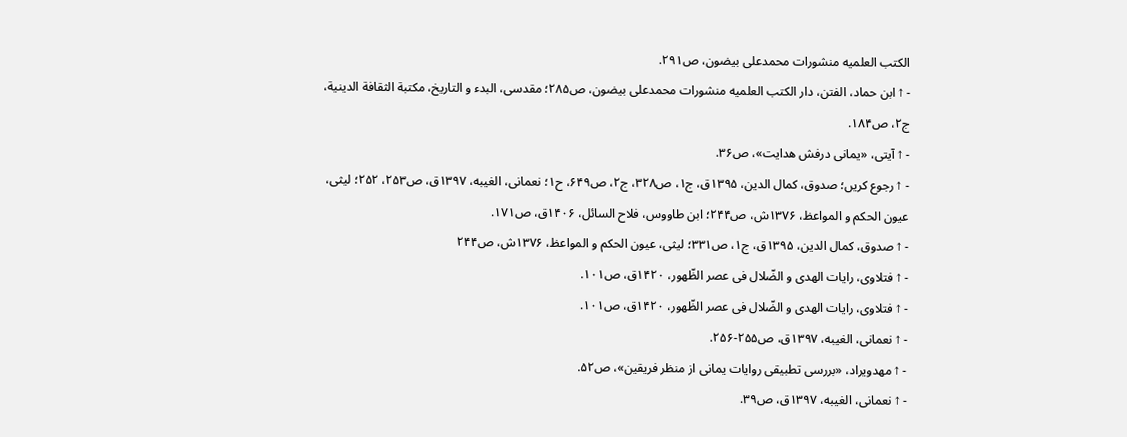الکتب العلمیه منشورات محمدعلی بیضون، ص۲۹۱.
- ↑ ابن حماد، الفتن، دار الکتب العلمیه منشورات محمدعلی بیضون، ص۲۸۵؛ مقدسی، البدء و التاریخ، مکتبة الثقافة الدینیة، ج۲، ص۱۸۴.
- ↑ آیتی، «یمانی درفش هدایت»، ص۳۶.
- ↑ رجوع کریں؛ صدوق، کمال الدین، ۱۳۹۵ق، ج۱، ص۳۲۸، ج۲، ص۶۴۹، ح۱؛ نعمانی، الغیبه، ۱۳۹۷ق، ص۲۵۳، ۲۵۲؛ لیثی، عیون الحکم و المواعظ، ۱۳۷۶ش، ص۲۴۴؛ ابن طاووس، فلاح السائل، ۱۴۰۶ق، ص۱۷۱.
- ↑ صدوق، کمال الدین، ۱۳۹۵ق، ج۱، ص۳۳۱؛ لیثی، عیون الحکم و المواعظ، ۱۳۷۶ش، ص۲۴۴
- ↑ فتلاوی، رایات الهدی و الضّلال فی عصر الظّهور، ۱۴۲۰ق، ص۱۰۱.
- ↑ فتلاوی، رایات الهدی و الضّلال فی عصر الظّهور، ۱۴۲۰ق، ص۱۰۱.
- ↑ نعمانی، الغیبه، ۱۳۹۷ق، ص۲۵۵-۲۵۶.
- ↑ مهدویراد، «بررسی تطبیقی روایات یمانی از منظر فریقین»، ص۵۲.
- ↑ نعمانی، الغیبه، ۱۳۹۷ق، ص۳۹.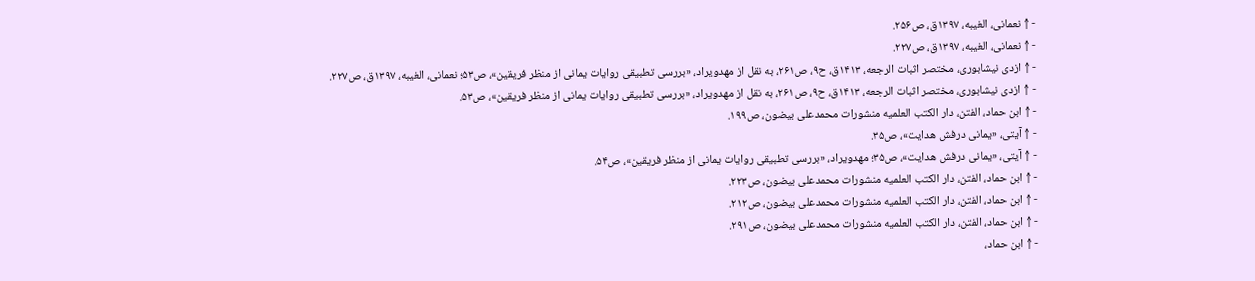- ↑ نعمانی، الغیبه، ۱۳۹۷ق، ص۲۵۶.
- ↑ نعمانی، الغیبه، ۱۳۹۷ق، ص۲۲۷.
- ↑ ازدی نیشابوری، مختصر اثبات الرجعه، ۱۴۱۳ق، ح۹، ص۲۶۱، به نقل از مهدویراد، «بررسی تطبیقی روایات یمانی از منظر فریقین»، ص۵۳؛ نعمانی، الغیبه، ۱۳۹۷ق، ص۲۲۷.
- ↑ ازدی نیشابوری، مختصر اثبات الرجعه، ۱۴۱۳ق، ح۹، ص۲۶۱، به نقل از مهدویراد، «بررسی تطبیقی روایات یمانی از منظر فریقین»، ص۵۳.
- ↑ ابن حماد، الفتن، دار الکتب العلمیه منشورات محمدعلی بیضون، ص۱۹۹.
- ↑ آیتی، «یمانی درفش هدایت»، ص۳۵.
- ↑ آیتی، «یمانی درفش هدایت»، ص۳۵؛ مهدویراد، «بررسی تطبیقی روایات یمانی از منظر فریقین»، ص۵۴.
- ↑ ابن حماد، الفتن، دار الکتب العلمیه منشورات محمدعلی بیضون، ص۲۲۳.
- ↑ ابن حماد، الفتن، دار الکتب العلمیه منشورات محمدعلی بیضون، ص۲۱۲.
- ↑ ابن حماد، الفتن، دار الکتب العلمیه منشورات محمدعلی بیضون، ص۲۹۱.
- ↑ ابن حماد،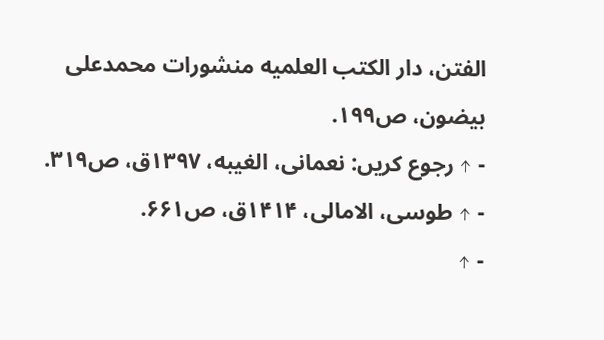الفتن، دار الکتب العلمیه منشورات محمدعلی بیضون، ص۱۹۹.
- ↑ رجوع کریں: نعمانی، الغیبه، ۱۳۹۷ق، ص۳۱۹.
- ↑ طوسی، الامالی، ۱۴۱۴ق، ص۶۶۱.
- ↑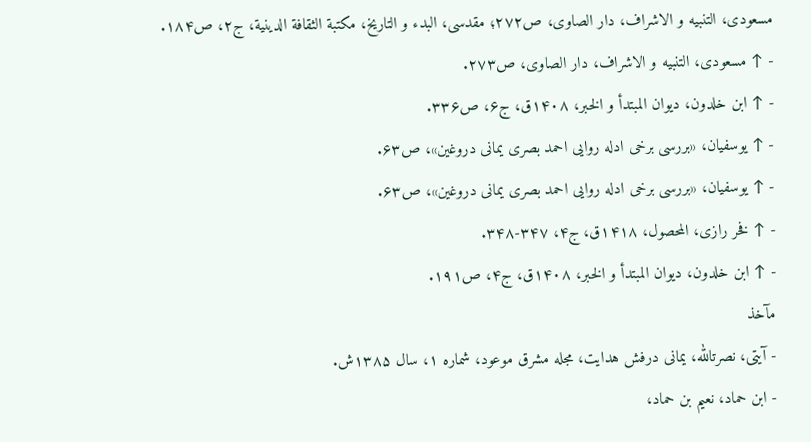مسعودی، التنبیه و الاشراف، دار الصاوی، ص۲۷۲؛ مقدسی، البدء و التاریخ، مکتبة الثقافة الدینیة، ج۲، ص۱۸۴.
- ↑ مسعودی، التنبیه و الاشراف، دار الصاوی، ص۲۷۳.
- ↑ ابن خلدون، دیوان المبتدأ و الخبر، ۱۴۰۸ق، ج۶، ص۳۳۶.
- ↑ یوسفیان، «بررسی برخی ادله روایی احمد بصری یمانی دروغین»، ص۶۳.
- ↑ یوسفیان، «بررسی برخی ادله روایی احمد بصری یمانی دروغین»، ص۶۳.
- ↑ فخر رازی، المحصول، ۱۴۱۸ق، ج۴، ۳۴۷-۳۴۸.
- ↑ ابن خلدون، دیوان المبتدأ و الخبر، ۱۴۰۸ق، ج۴، ص۱۹۱.
مآخذ
- آیتی، نصرتالله، یمانی درفش هدایت، مجله مشرق موعود، شماره ۱، سال ۱۳۸۵ش.
- ابن حماد، نعیم بن حماد،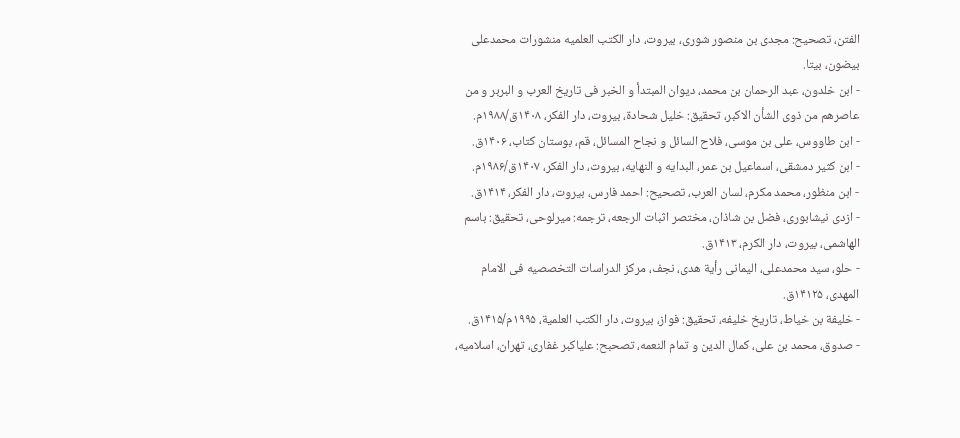الفتن، تصحیح: مجدی بن منصور شوری، بیروت، دار الکتب العلمیه منشورات محمدعلی بیضون، بیتا.
- ابن خلدون، عبد الرحمان بن محمد، دیوان المبتدأ و الخبر فی تاریخ العرب و البربر و من عاصرهم من ذوی الشأن الاکبر، تحقیق: خلیل شحادة، بیروت، دار الفکر، ۱۴۰۸ق/۱۹۸۸م.
- ابن طاووس، علی بن موسی، فلاح السائل و نجاح المسائل، قم، بوستان کتاب، ۱۴۰۶ق.
- ابن کثیر دمشقی، اسماعیل بن عمر، البدایه و النهایه، بیروت، دار الفکر، ۱۴۰۷ق/۱۹۸۶م.
- ابن منظور، محمد مکرم، لسان العرب، تصحیح: احمد فارس، بیروت، دار الفکر، ۱۴۱۴ق.
- ازدی نیشابوری، فضل بن شاذان، مختصر اثبات الرجعه، ترجمه: میرلوحی، تحقیق: باسم الهاشمی، بیروت، دار الکرم، ۱۴۱۳ق.
- حلو، سید محمدعلی، الیمانی رأیة هدی، نجف، مرکز الدراسات التخصصیه فی الامام المهدی، ۱۴۱۲۵ق.
- خلیفة بن خیاط، تاریخ خلیفه، تحقیق: فواز، بیروت، دار الکتب العلمیة، ۱۹۹۵م/۱۴۱۵ق.
- صدوق، محمد بن علی، کمال الدین و تمام النعمه، تصحبح: علیاکبر غفاری، تهران، اسلامیه،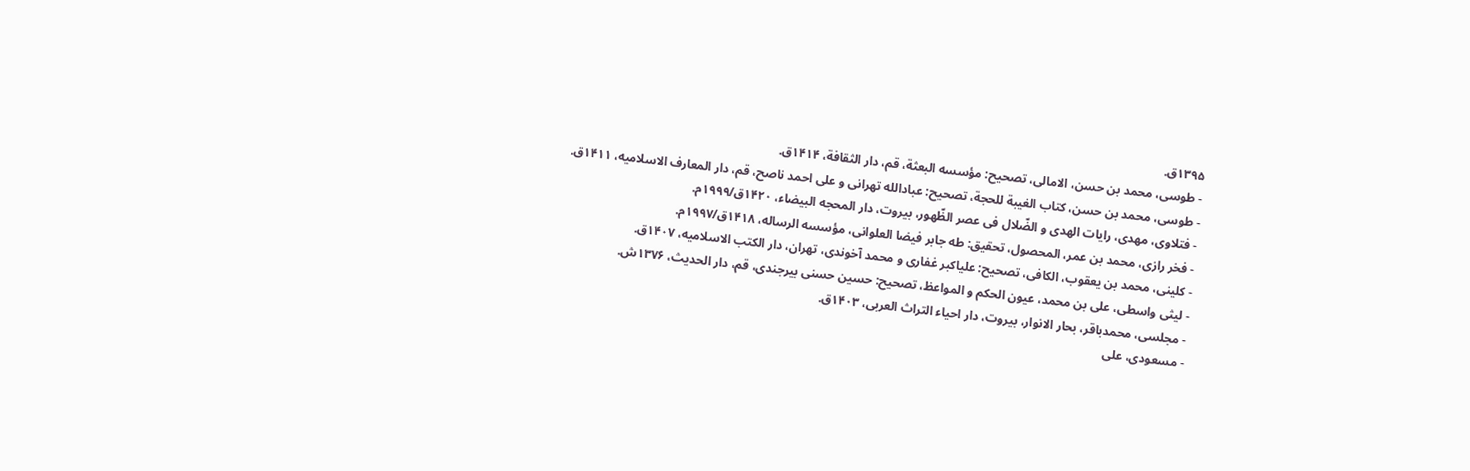۱۳۹۵ق.
- طوسی، محمد بن حسن، الامالی، تصحیح: مؤسسه البعثة، قم، دار الثقافة، ۱۴۱۴ق.
- طوسی، محمد بن حسن، کتاب الغیبة للحجة، تصحیح: عبادالله تهرانی و علی احمد ناصح، قم، دار المعارف الاسلامیه، ۱۴۱۱ق.
- فتلاوی، مهدی، رایات الهدی و الضّلال فی عصر الظّهور، بیروت، دار المحجه البیضاء، ۱۴۲۰ق/۱۹۹۹م.
- فخر رازی، محمد بن عمر، المحصول، تحقیق: طه جابر فیضا العلوانی، مؤسسه الرساله، ۱۴۱۸ق/۱۹۹۷م.
- کلینی، محمد بن یعقوب، الکافی، تصحیح: علیاکبر غفاری و محمد آخوندی، تهران، دار الکتب الاسلامیه، ۱۴۰۷ق.
- لیثی واسطی، علی بن محمد، عیون الحکم و المواعظ، تصحیح: حسین حسنی بیرجندی، قم، دار الحدیث، ۱۳۷۶ش.
- مجلسی، محمدباقر، بحار الانوار، بیروت، دار احیاء التراث العربی، ۱۴۰۳ق.
- مسعودی، علی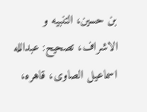بن حسین، التنبیه و الاشراف، تصحیح: عبدالله اسماعیل الصاوی، قاهره،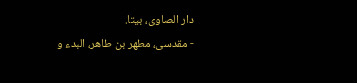دار الصاوی، بیتا.
- مقدسی، مطهر بن طاهر، البدء و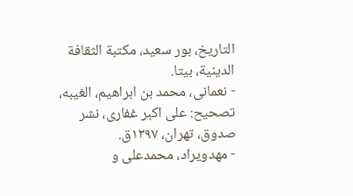التاریخ، بور سعید، مکتبة الثقافة الدینیة، بیتا.
- نعمانی، محمد بن ابراهیم، الغیبه، تصحیح: علی اکبر غفاری، نشر صدوق، تهران، ۱۳۹۷ق.
- مهدویراد، محمدعلی و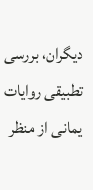دیگران، بررسی تطبیقی روایات یمانی از منظر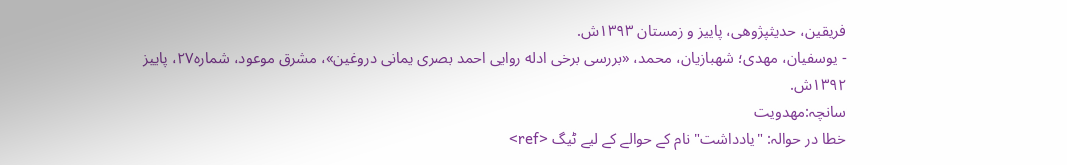فریقین، حدیثپژوهی، پاییز و زمستان ۱۳۹۳ش.
- یوسفیان، مهدی؛ شهبازیان، محمد، «بررسی برخی ادله روایی احمد بصری یمانی دروغین»، مشرق موعود، شماره۲۷، پاییز ۱۳۹۲ش.
سانچہ:مهدویت
خطا در حوالہ: "یادداشت" نام کے حوالے کے لیے ٹیگ <ref>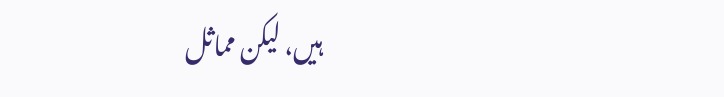ہیں، لیکن مماثل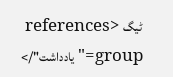ٹیگ <references group="یادداشت"/>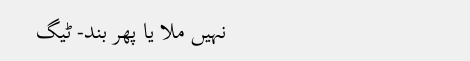نہیں ملا یا پھر بند- ٹیگ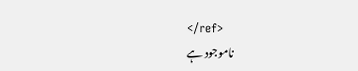</ref>
ناموجود ہے